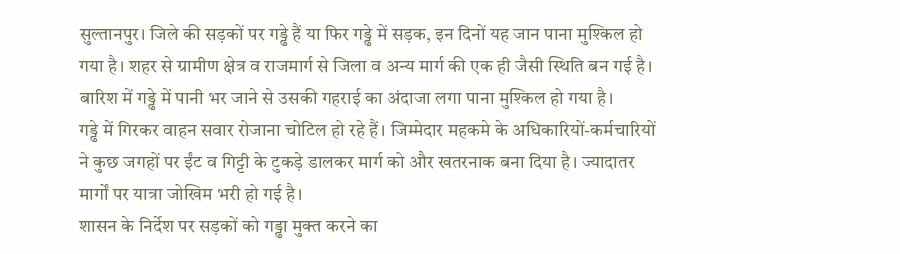सुल्तानपुर। जिले की सड़कों पर गड्ढे हैं या फिर गड्ढे में सड़क, इन दिनों यह जान पाना मुश्किल हो गया है। शहर से ग्रामीण क्षेत्र व राजमार्ग से जिला व अन्य मार्ग की एक ही जैसी स्थिति बन गई है। बारिश में गड्ढे में पानी भर जाने से उसकी गहराई का अंदाजा लगा पाना मुश्किल हो गया है।
गड्ढे में गिरकर वाहन सवार रोजाना चोटिल हो रहे हैं। जिम्मेदार महकमे के अधिकारियों-कर्मचारियों ने कुछ जगहों पर ईंट व गिट्टी के टुकड़े डालकर मार्ग को और खतरनाक बना दिया है। ज्यादातर मार्गों पर यात्रा जोखिम भरी हो गई है।
शासन के निर्देश पर सड़कों को गड्ढा मुक्त करने का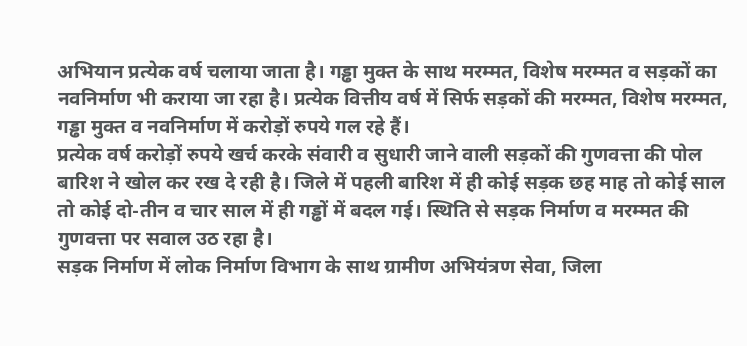अभियान प्रत्येक वर्ष चलाया जाता है। गड्ढा मुक्त के साथ मरम्मत, विशेष मरम्मत व सड़कों का नवनिर्माण भी कराया जा रहा है। प्रत्येक वित्तीय वर्ष में सिर्फ सड़कों की मरम्मत, विशेष मरम्मत, गड्ढा मुक्त व नवनिर्माण में करोड़ों रुपये गल रहे हैं।
प्रत्येक वर्ष करोड़ों रुपये खर्च करके संवारी व सुधारी जाने वाली सड़कों की गुणवत्ता की पोल बारिश ने खोल कर रख दे रही है। जिले में पहली बारिश में ही कोई सड़क छह माह तो कोई साल तो कोई दो-तीन व चार साल में ही गड्ढों में बदल गई। स्थिति से सड़क निर्माण व मरम्मत की गुणवत्ता पर सवाल उठ रहा है।
सड़क निर्माण में लोक निर्माण विभाग के साथ ग्रामीण अभियंत्रण सेवा, जिला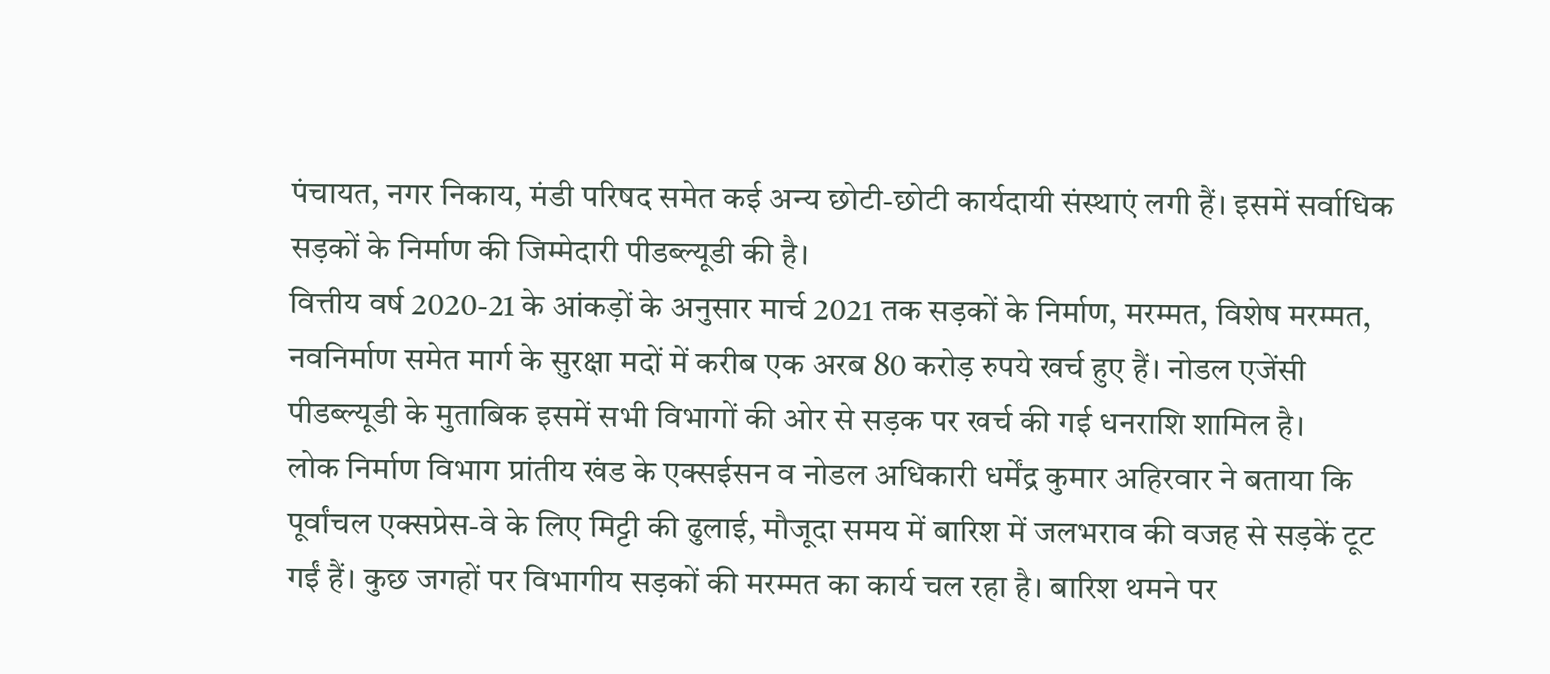पंचायत, नगर निकाय, मंडी परिषद समेत कई अन्य छोटी-छोटी कार्यदायी संस्थाएं लगी हैं। इसमें सर्वाधिक सड़कों के निर्माण की जिम्मेदारी पीडब्ल्यूडी की है।
वित्तीय वर्ष 2020-21 के आंकड़ों के अनुसार मार्च 2021 तक सड़कों के निर्माण, मरम्मत, विशेष मरम्मत, नवनिर्माण समेत मार्ग के सुरक्षा मदों में करीब एक अरब 80 करोड़ रुपये खर्च हुए हैं। नोडल एजेंसी पीडब्ल्यूडी के मुताबिक इसमें सभी विभागों की ओर से सड़क पर खर्च की गई धनराशि शामिल है।
लोक निर्माण विभाग प्रांतीय खंड के एक्सईसन व नोडल अधिकारी धर्मेंद्र कुमार अहिरवार ने बताया कि पूर्वांचल एक्सप्रेस-वे के लिए मिट्टी की ढुलाई, मौजूदा समय में बारिश में जलभराव की वजह से सड़कें टूट गईं हैं। कुछ जगहों पर विभागीय सड़कों की मरम्मत का कार्य चल रहा है। बारिश थमने पर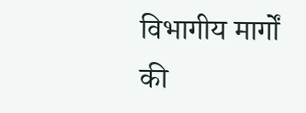विभागीय मार्गों की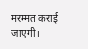मरम्मत कराई जाएगी।